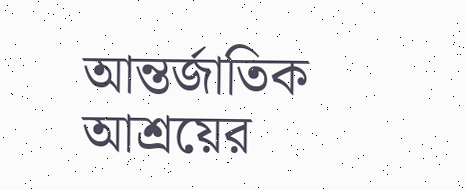আন্তর্জাতিক আশ্রয়ের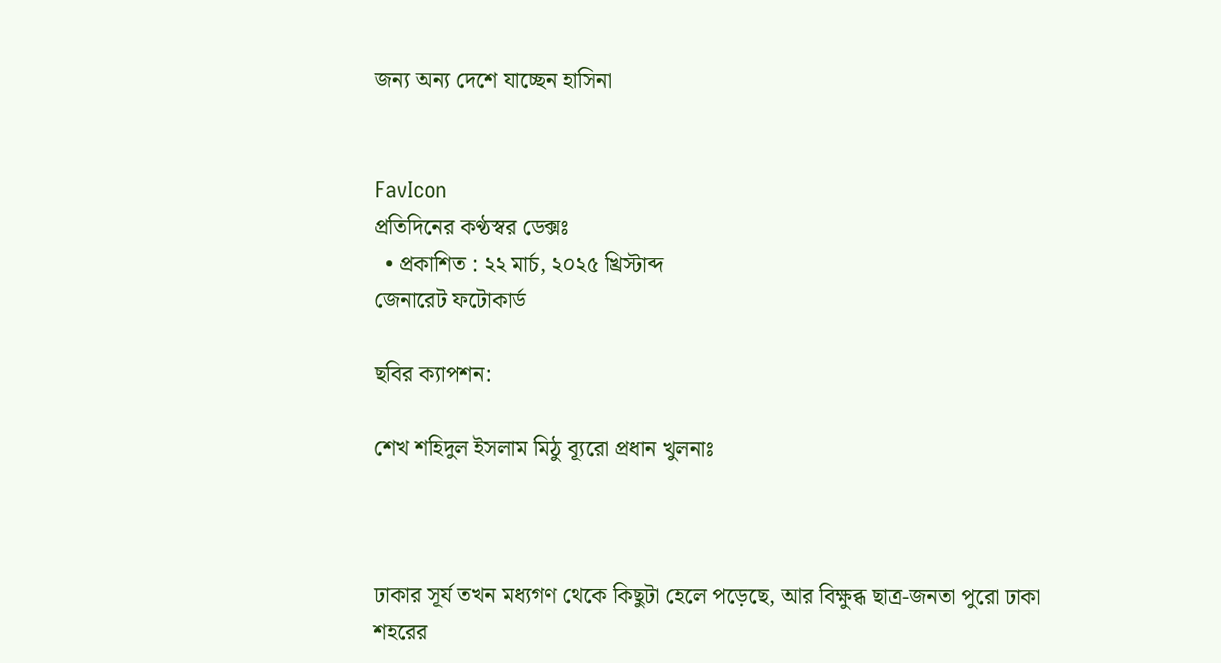জন্য অন্য দেশে যাচ্ছেন হাসিনা


FavIcon
প্রতিদিনের কণ্ঠস্বর ডেক্সঃ
  • প্রকাশিত : ২২ মার্চ, ২০২৫ খ্রিস্টাব্দ
জেনারেট ফটোকার্ড

ছবির ক্যাপশন:

শেখ শহিদুল ইসলাম মিঠু ব্যূরো প্রধান খুলনাঃ



ঢাকার সূর্য তখন মধ্যগণ থেকে কিছুটা হেলে পড়েছে, আর বিক্ষুব্ধ ছাত্র-জনতা পুরো ঢাকা শহরের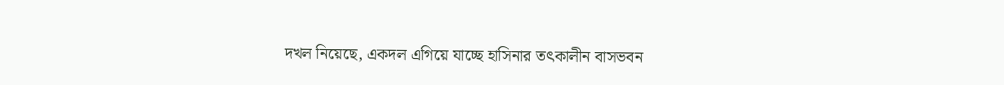দখল নিয়েছে, একদল এগিয়ে যাচ্ছে হাসিনার তৎকালীন বাসভবন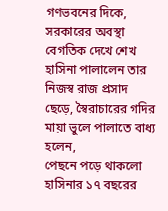গণভবনের দিকে, সরকারের অবস্থা বেগতিক দেখে শেখ হাসিনা পালালেন তার নিজস্ব রাজ প্রসাদ ছেড়ে, স্বৈরাচারের গদির মায়া ভুলে পালাতে বাধ্য হলেন,
পেছনে পড়ে থাকলো হাসিনার ১৭ বছরের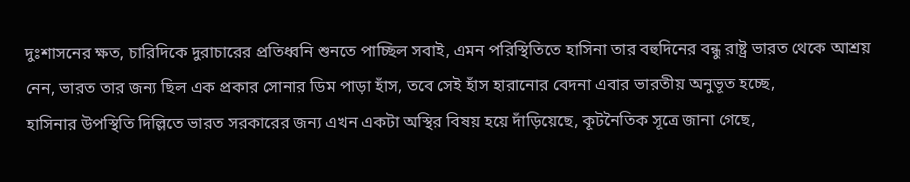দুঃশাসনের ক্ষত, চারিদিকে দুরাচারের প্রতিধ্বনি শুনতে পাচ্ছিল সবাই, এমন পরিস্থিতিতে হাসিনা তার বহুদিনের বন্ধু রাষ্ট্র ভারত থেকে আশ্রয় নেন, ভারত তার জন্য ছিল এক প্রকার সোনার ডিম পাড়া হাঁস, তবে সেই হাঁস হারানোর বেদনা এবার ভারতীয় অনুভূত হচ্ছে,
হাসিনার উপস্থিতি দিল্লিতে ভারত সরকারের জন্য এখন একটা অস্থির বিষয় হয়ে দাঁড়িয়েছে, কূটনৈতিক সূত্রে জানা গেছে,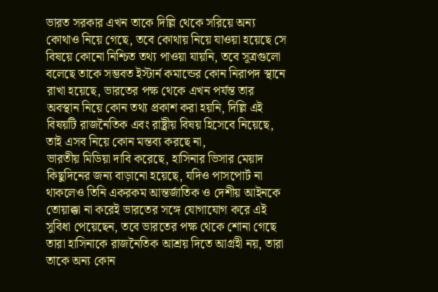ভারত সরকার এখন তাকে দিল্লি থেকে সরিয়ে অন্য কোথাও নিয়ে গেছে, তবে কোথায় নিয়ে যাওয়া হয়েছে সে বিষয়ে কোনো নিশ্চিত তথ্য পাওয়া যায়নি, তবে সূত্রগুলো বলেছে তাকে সম্ভবত ইস্টার্ন কমান্ডের কোন নিরাপদ স্থানে রাখা হয়েছে, ভারতের পক্ষ থেকে এখন পর্যন্ত তার অবস্থান নিয়ে কোন তথ্য প্রকাশ করা হয়নি, দিল্লি এই বিষয়টি রাজনৈতিক এবং রাষ্ট্রীয় বিষয় হিসেবে নিয়েছে, তাই এসব নিয়ে কোন মন্তব্য করছে না,
ভারতীয় মিডিয়া দাবি করেছে, হাসিনার ভিসার মেয়াদ কিছুদিনের জন্য বাড়ানো হয়েছে, যদিও পাসপোর্ট না থাকলেও তিনি একরকম আন্তর্জাতিক ও দেশীয় আইনকে তোয়াক্কা না করেই ভারতের সঙ্গে যোগাযোগ করে এই সুবিধা পেয়েছেন, তবে ভারতের পক্ষ থেকে শোনা গেছে তারা হাসিনাকে রাজনৈতিক আশ্রয় দিতে আগ্রহী নয়, তারা তাকে অন্য কোন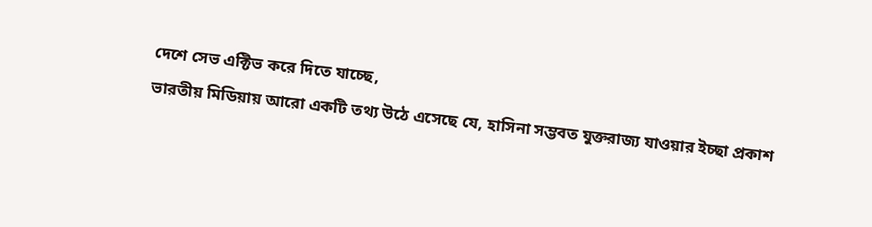দেশে সেভ এক্টিভ করে দিতে যাচ্ছে,
ভারতীয় মিডিয়ায় আরো একটি তথ্য উঠে এসেছে যে, হাসিনা সম্ভবত যুক্তরাজ্য যাওয়ার ইচ্ছা প্রকাশ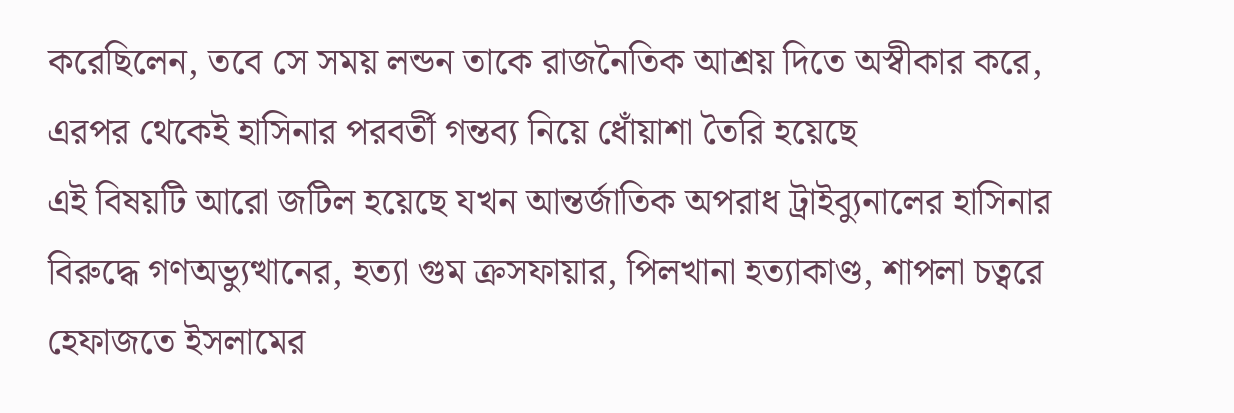করেছিলেন, তবে সে সময় লন্ডন তাকে রাজনৈতিক আশ্রয় দিতে অস্বীকার করে, এরপর থেকেই হাসিনার পরবর্তী গন্তব্য নিয়ে ধোঁয়াশা তৈরি হয়েছে
এই বিষয়টি আরো জটিল হয়েছে যখন আন্তর্জাতিক অপরাধ ট্রাইব্যুনালের হাসিনার বিরুদ্ধে গণঅভ্যুত্থানের, হত্যা গুম ক্রসফায়ার, পিলখানা হত্যাকাণ্ড, শাপলা চত্বরে হেফাজতে ইসলামের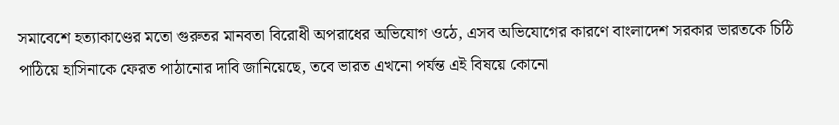সমাবেশে হত্যাকাণ্ডের মতো গুরুতর মানবতা বিরোধী অপরাধের অভিযোগ ওঠে, এসব অভিযোগের কারণে বাংলাদেশ সরকার ভারতকে চিঠি পাঠিয়ে হাসিনাকে ফেরত পাঠানোর দাবি জানিয়েছে, তবে ভারত এখনো পর্যন্ত এই বিষয়ে কোনো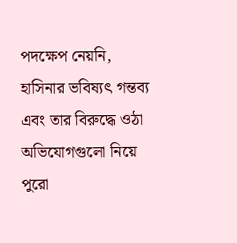পদক্ষেপ নেয়নি,
হাসিনার ভবিষ্যৎ গন্তব্য এবং তার বিরুদ্ধে ওঠা অভিযোগগুলো নিয়ে পুরো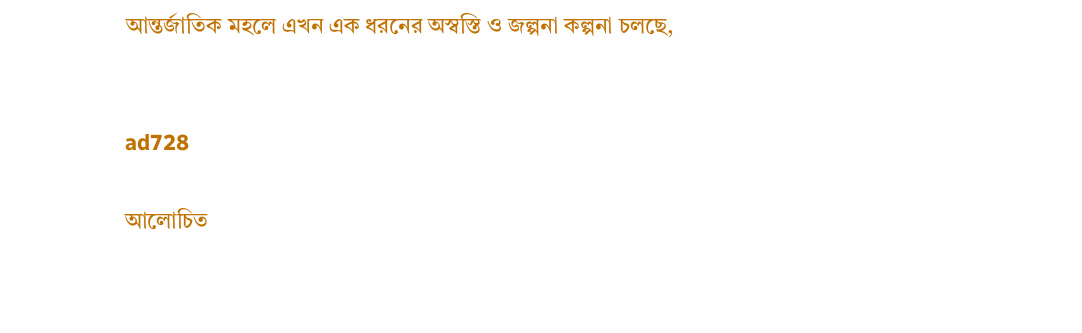আন্তর্জাতিক মহলে এখন এক ধরনের অস্বস্তি ও জল্পনা কল্পনা চলছে,


ad728

আলোচিত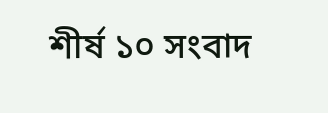শীর্ষ ১০ সংবাদ